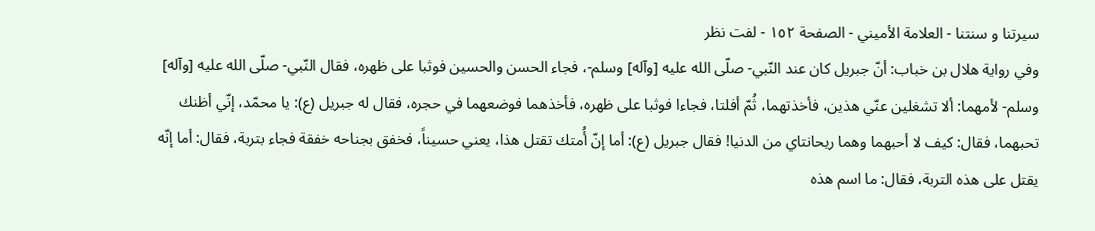سيرتنا و سنتنا - العلامة الأميني - الصفحة ١٥٢ - لفت نظر
وفي رواية هلال بن خباب: أنّ جبريل كان عند النّبي- صلّى الله عليه [وآله] وسلم-، فجاء الحسن والحسين فوثبا على ظهره، فقال النّبي- صلّى الله عليه [وآله] وسلم- لأمهما: ألا تشغلين عنّي هذين، فأخذتهما، ثُمّ أفلتا، فجاءا فوثبا على ظهره، فأخذهما فوضعهما في حجره، فقال له جبريل (ع): يا محمّد، إنّي أظنك تحبهما، فقال: كيف لا أحبهما وهما ريحانتاي من الدنيا! فقال جبريل (ع): أما إنّ أُمتك تقتل هذا، يعني حسيناً، فخفق بجناحه خفقة فجاء بتربة، فقال: أما إنّه يقتل على هذه التربة، فقال: ما اسم هذه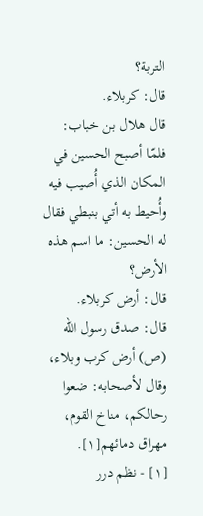التربة؟
قال: كربلاء.
قال هلال بن خباب: فلمّا أصبح الحسين في المكان الذي أُصيب فيه وأُحيط به أتي بنبطي فقال له الحسين: ما اسم هذه الأرض؟
قال: أرض كربلاء.
قال: صدق رسول الله (ص) أرض كرب وبلاء، وقال لأصحابه: ضعوا رحالكم، مناخ القوم، مهراق دمائهم[١].
[١] - نظم درر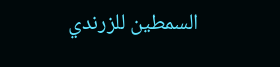السمطين للزرندي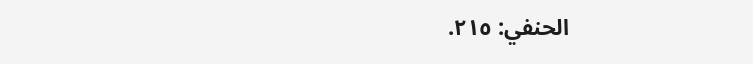الحنفي: ٢١٥.